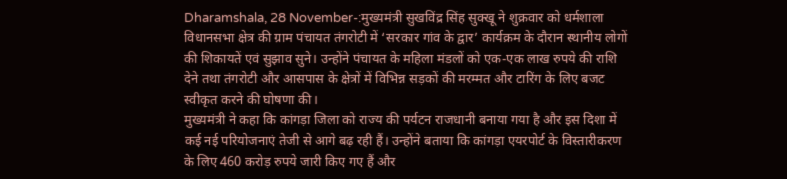Dharamshala, 28 November-:मुख्यमंत्री सुखविंद्र सिंह सुक्खू ने शुक्रवार को धर्मशाला विधानसभा क्षेत्र की ग्राम पंचायत तंगरोटी में ‘सरकार गांव के द्वार’ कार्यक्रम के दौरान स्थानीय लोगों की शिकायतें एवं सुझाव सुने। उन्होंने पंचायत के महिला मंडलों को एक-एक लाख रुपये की राशि देने तथा तंगरोटी और आसपास के क्षेत्रों में विभिन्न सड़कों की मरम्मत और टारिंग के लिए बजट स्वीकृत करने की घोषणा की।
मुख्यमंत्री ने कहा कि कांगड़ा जिला को राज्य की पर्यटन राजधानी बनाया गया है और इस दिशा में कई नई परियोजनाएं तेजी से आगे बढ़ रही हैं। उन्होंने बताया कि कांगड़ा एयरपोर्ट के विस्तारीकरण के लिए 460 करोड़ रुपये जारी किए गए हैं और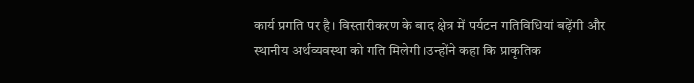कार्य प्रगति पर है। विस्तारीकरण के बाद क्षेत्र में पर्यटन गतिविधियां बढ़ेंगी और स्थानीय अर्थव्यवस्था को गति मिलेगी।उन्होंने कहा कि प्राकृतिक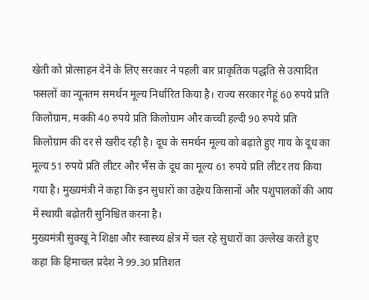खेती को प्रोत्साहन देने के लिए सरकार ने पहली बार प्राकृतिक पद्धति से उत्पादित फसलों का न्यूनतम समर्थन मूल्य निर्धारित किया है। राज्य सरकार गेहूं 60 रुपये प्रति किलोग्राम, मक्की 40 रुपये प्रति किलोग्राम और कच्ची हल्दी 90 रुपये प्रति किलोग्राम की दर से खरीद रही है। दूध के समर्थन मूल्य को बढ़ाते हुए गाय के दूध का मूल्य 51 रुपये प्रति लीटर और भैंस के दूध का मूल्य 61 रुपये प्रति लीटर तय किया गया है। मुख्यमंत्री ने कहा कि इन सुधारों का उद्देश्य किसानों और पशुपालकों की आय में स्थायी बढ़ोतरी सुनिश्चित करना है।
मुख्यमंत्री सुक्खू ने शिक्षा और स्वास्थ्य क्षेत्र में चल रहे सुधारों का उल्लेख करते हुए कहा कि हिमाचल प्रदेश ने 99.30 प्रतिशत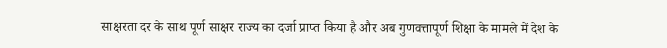साक्षरता दर के साथ पूर्ण साक्षर राज्य का दर्जा प्राप्त किया है और अब गुणवत्तापूर्ण शिक्षा के मामले में देश के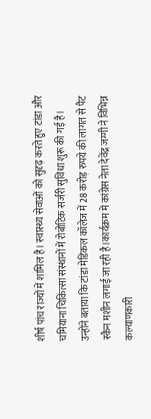शीर्ष पांच राज्यों में शामिल है। स्वास्थ्य सेवाओं को सुदृढ़ करते हुए टांडा और चमियाना चिकित्सा संस्थानों में रोबोटिक सर्जरी सुविधा शुरू की गई है। उन्होंने बताया कि टांडा मेडिकल कॉलेज में 28 करोड़ रुपये की लागत से पैट स्कैन मशीन लगाई जा रही है।कार्यक्रम में कांग्रेस नेता देवेंद्र जग्गी ने विभिन्न कल्याणकारी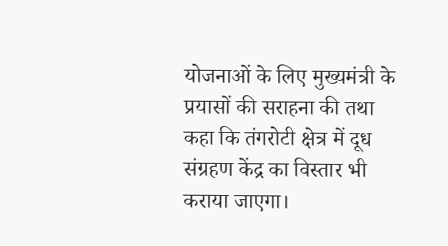योजनाओं के लिए मुख्यमंत्री के प्रयासों की सराहना की तथा कहा कि तंगरोटी क्षेत्र में दूध संग्रहण केंद्र का विस्तार भी कराया जाएगा।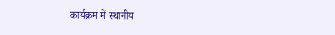कार्यक्रम में स्थानीय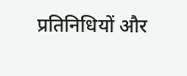प्रतिनिधियों और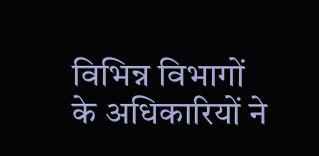विभिन्न विभागों के अधिकारियों ने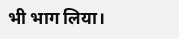भी भाग लिया।